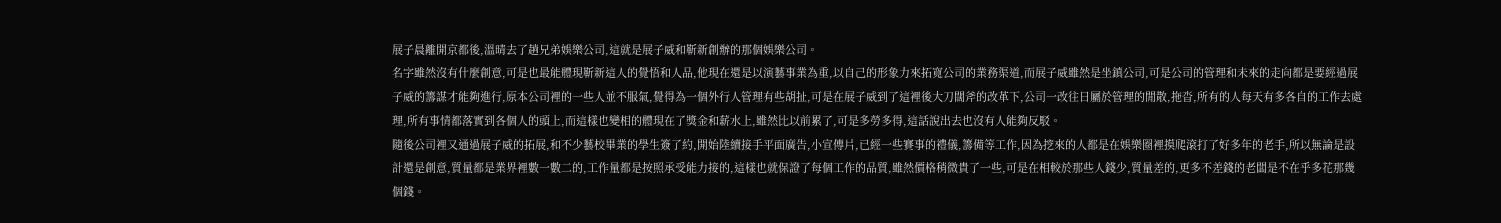展子晨離開京都後,溫晴去了趟兄弟娛樂公司,這就是展子威和靳新創辦的那個娛樂公司。
名字雖然沒有什麼創意,可是也最能體現靳新這人的覺悟和人品,他現在還是以演藝事業為重,以自己的形象力來拓寬公司的業務渠道,而展子威雖然是坐鎮公司,可是公司的管理和未來的走向都是要經過展子威的籌謀才能夠進行,原本公司裡的一些人並不服氣,覺得為一個外行人管理有些胡扯,可是在展子威到了這裡後大刀闊斧的改革下,公司一改往日屬於管理的閒散,拖沓,所有的人每天有多各自的工作去處理,所有事情都落實到各個人的頭上,而這樣也變相的體現在了獎金和薪水上,雖然比以前累了,可是多勞多得,這話說出去也沒有人能夠反駁。
隨後公司裡又通過展子威的拓展,和不少藝校畢業的學生簽了約,開始陸續接手平面廣告,小宣傳片,已經一些賽事的禮儀,籌備等工作,因為挖來的人都是在娛樂圈裡摸爬滾打了好多年的老手,所以無論是設計還是創意,質量都是業界裡數一數二的,工作量都是按照承受能力接的,這樣也就保證了每個工作的品質,雖然價格稍微貴了一些,可是在相較於那些人錢少,質量差的,更多不差錢的老闆是不在乎多花那幾個錢。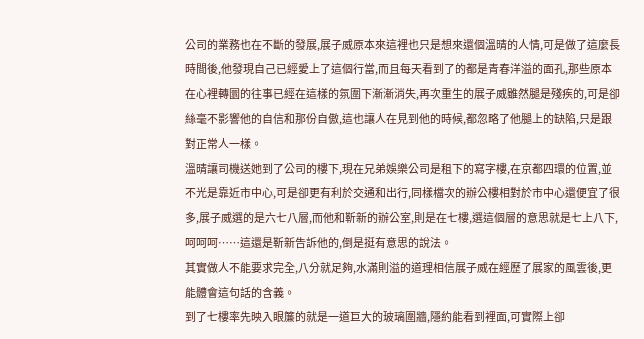公司的業務也在不斷的發展,展子威原本來這裡也只是想來還個溫晴的人情,可是做了這麼長時間後,他發現自己已經愛上了這個行當,而且每天看到了的都是青春洋溢的面孔,那些原本在心裡轉圜的往事已經在這樣的氛圍下漸漸消失,再次重生的展子威雖然腿是殘疾的,可是卻絲毫不影響他的自信和那份自傲,這也讓人在見到他的時候,都忽略了他腿上的缺陷,只是跟對正常人一樣。
溫晴讓司機送她到了公司的樓下,現在兄弟娛樂公司是租下的寫字樓,在京都四環的位置,並不光是靠近市中心,可是卻更有利於交通和出行,同樣檔次的辦公樓相對於市中心還便宜了很多,展子威選的是六七八層,而他和靳新的辦公室,則是在七樓,選這個層的意思就是七上八下,呵呵呵……這還是靳新告訴他的,倒是挺有意思的說法。
其實做人不能要求完全,八分就足夠,水滿則溢的道理相信展子威在經歷了展家的風雲後,更能體會這句話的含義。
到了七樓率先映入眼簾的就是一道巨大的玻璃圍牆,隱約能看到裡面,可實際上卻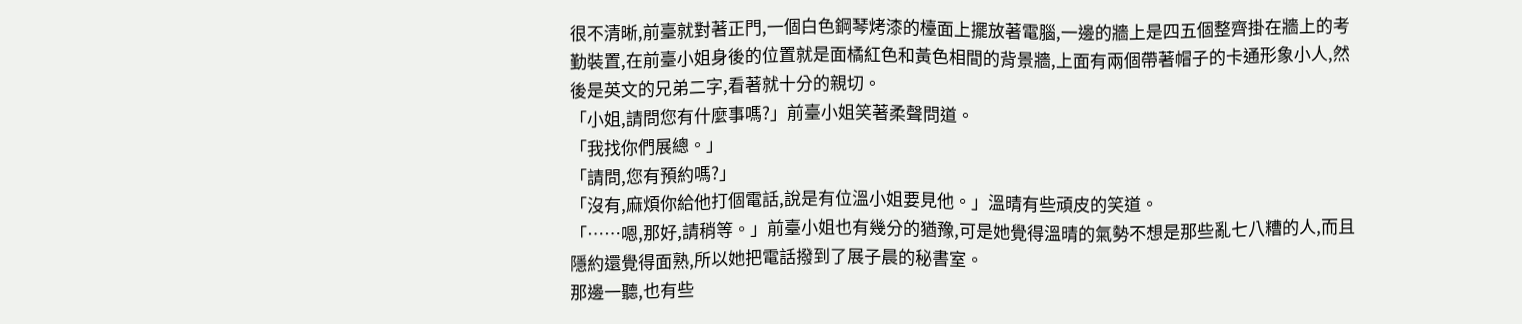很不清晰,前臺就對著正門,一個白色鋼琴烤漆的檯面上擺放著電腦,一邊的牆上是四五個整齊掛在牆上的考勤裝置,在前臺小姐身後的位置就是面橘紅色和黃色相間的背景牆,上面有兩個帶著帽子的卡通形象小人,然後是英文的兄弟二字,看著就十分的親切。
「小姐,請問您有什麼事嗎?」前臺小姐笑著柔聲問道。
「我找你們展總。」
「請問,您有預約嗎?」
「沒有,麻煩你給他打個電話,說是有位溫小姐要見他。」溫晴有些頑皮的笑道。
「……嗯,那好,請稍等。」前臺小姐也有幾分的猶豫,可是她覺得溫晴的氣勢不想是那些亂七八糟的人,而且隱約還覺得面熟,所以她把電話撥到了展子晨的秘書室。
那邊一聽,也有些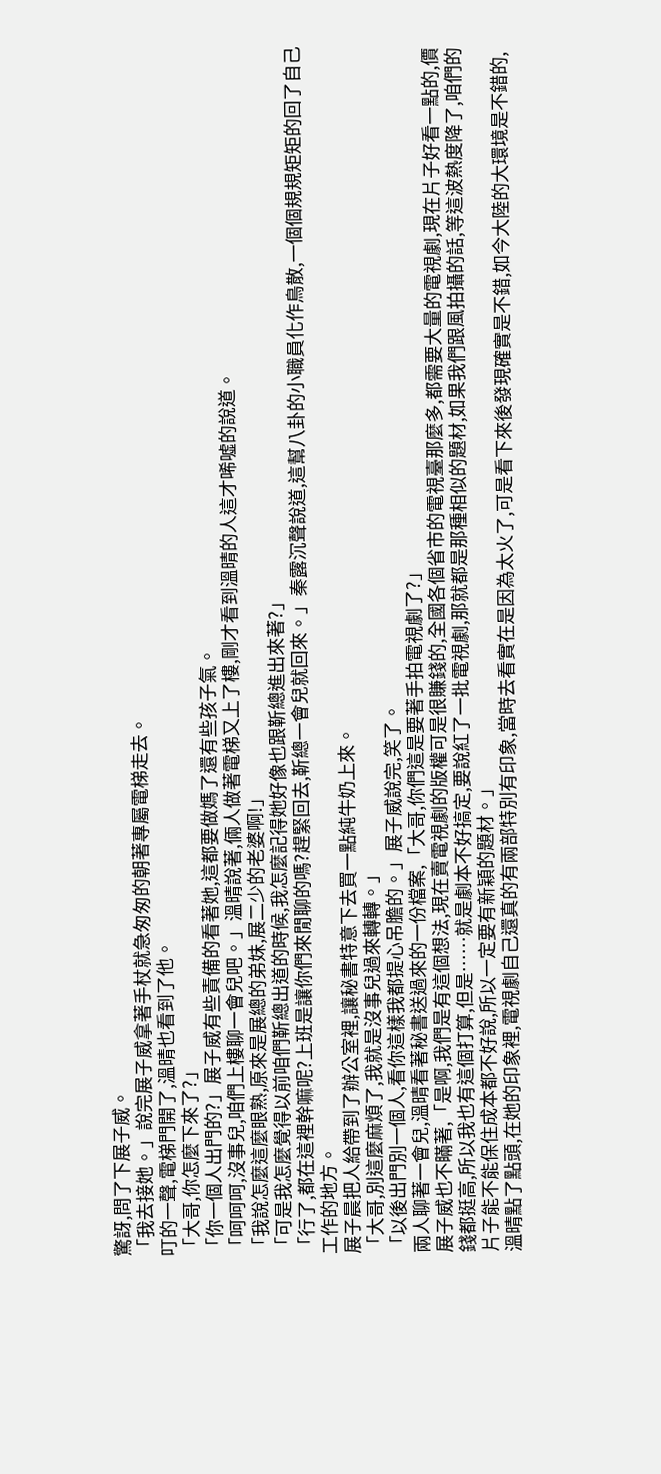驚訝,問了下展子威。
「我去接她。」說完展子威拿著手杖就急匆匆的朝著專屬電梯走去。
叮的一聲,電梯門開了,溫晴也看到了他。
「大哥,你怎麼下來了?」
「你一個人出門的?」展子威有些責備的看著她,這都要做媽了還有些孩子氣。
「呵呵呵,沒事兒,咱們上樓聊一會兒吧。」溫晴說著,倆人做著電梯又上了樓,剛才看到溫晴的人這才唏噓的說道。
「我說怎麼這麼眼熟,原來是展總的弟妹,展二少的老婆啊!」
「可是我怎麼覺得以前咱們靳總出道的時候,我怎麼記得她好像也跟靳總進出來著?」
「行了,都在這裡幹嘛呢?上班是讓你們來閒聊的嗎?趕緊回去,靳總一會兒就回來。」秦露沉聲說道,這幫八卦的小職員化作鳥散,一個個規規矩矩的回了自己工作的地方。
展子晨把人給帶到了辦公室裡,讓秘書特意下去買一點純牛奶上來。
「大哥,別這麼麻煩了,我就是沒事兒過來轉轉。」
「以後出門別一個人,看你這樣我都提心吊膽的。」展子威說完,笑了。
兩人聊著一會兒,溫晴看著秘書送過來的一份檔案,「大哥,你們這是要著手拍電視劇了?」
展子威也不瞞著,「是啊,我們是有這個想法,現在賣電視劇的版權可是很賺錢的,全國各個省市的電視臺那麼多,都需要大量的電視劇,現在片子好看一點的,價錢都挺高,所以我也有這個打算,但是……就是劇本不好搞定,要說紅了一批電視劇,那就都是那種相似的題材,如果我們跟風拍攝的話,等這波熱度降了,咱們的片子能不能保住成本都不好說,所以一定要有新穎的題材。」
溫晴點了點頭,在她的印象裡,電視劇自己還真的有兩部特別有印象,當時去看實在是因為太火了,可是看下來後發現確實是不錯,如今大陸的大環境是不錯的,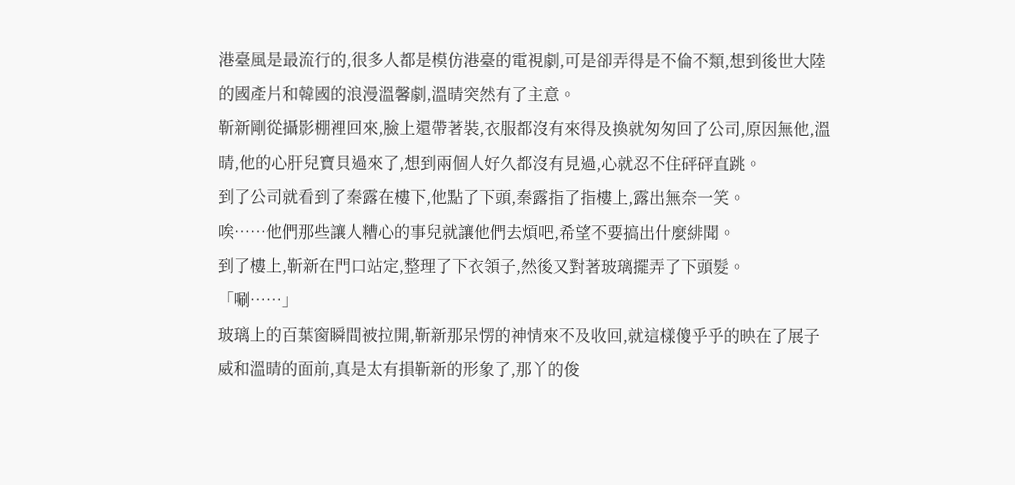港臺風是最流行的,很多人都是模仿港臺的電視劇,可是卻弄得是不倫不類,想到後世大陸的國產片和韓國的浪漫溫馨劇,溫晴突然有了主意。
靳新剛從攝影棚裡回來,臉上還帶著裝,衣服都沒有來得及換就匆匆回了公司,原因無他,溫晴,他的心肝兒寶貝過來了,想到兩個人好久都沒有見過,心就忍不住砰砰直跳。
到了公司就看到了秦露在樓下,他點了下頭,秦露指了指樓上,露出無奈一笑。
唉……他們那些讓人糟心的事兒就讓他們去煩吧,希望不要搞出什麼緋聞。
到了樓上,靳新在門口站定,整理了下衣領子,然後又對著玻璃擺弄了下頭髮。
「唰……」
玻璃上的百葉窗瞬間被拉開,靳新那呆愣的神情來不及收回,就這樣傻乎乎的映在了展子威和溫晴的面前,真是太有損靳新的形象了,那丫的俊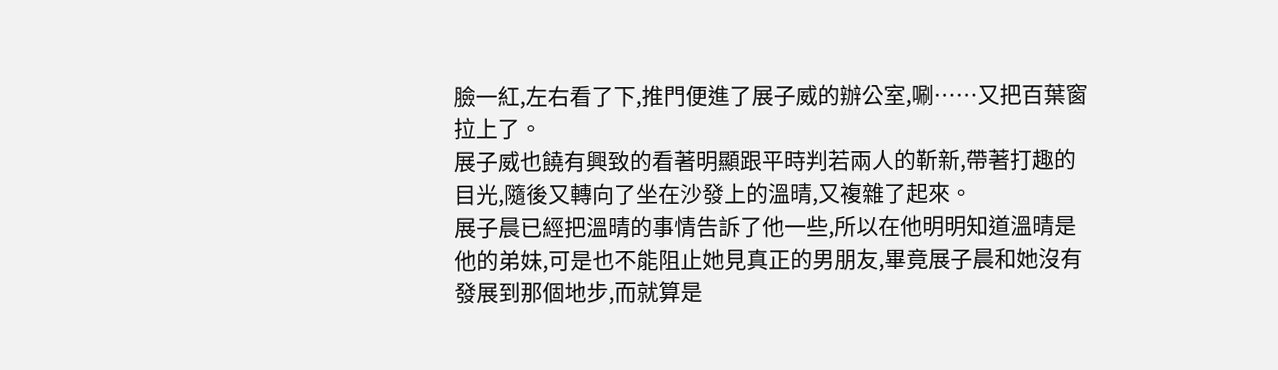臉一紅,左右看了下,推門便進了展子威的辦公室,唰……又把百葉窗拉上了。
展子威也饒有興致的看著明顯跟平時判若兩人的靳新,帶著打趣的目光,隨後又轉向了坐在沙發上的溫晴,又複雜了起來。
展子晨已經把溫晴的事情告訴了他一些,所以在他明明知道溫晴是他的弟妹,可是也不能阻止她見真正的男朋友,畢竟展子晨和她沒有發展到那個地步,而就算是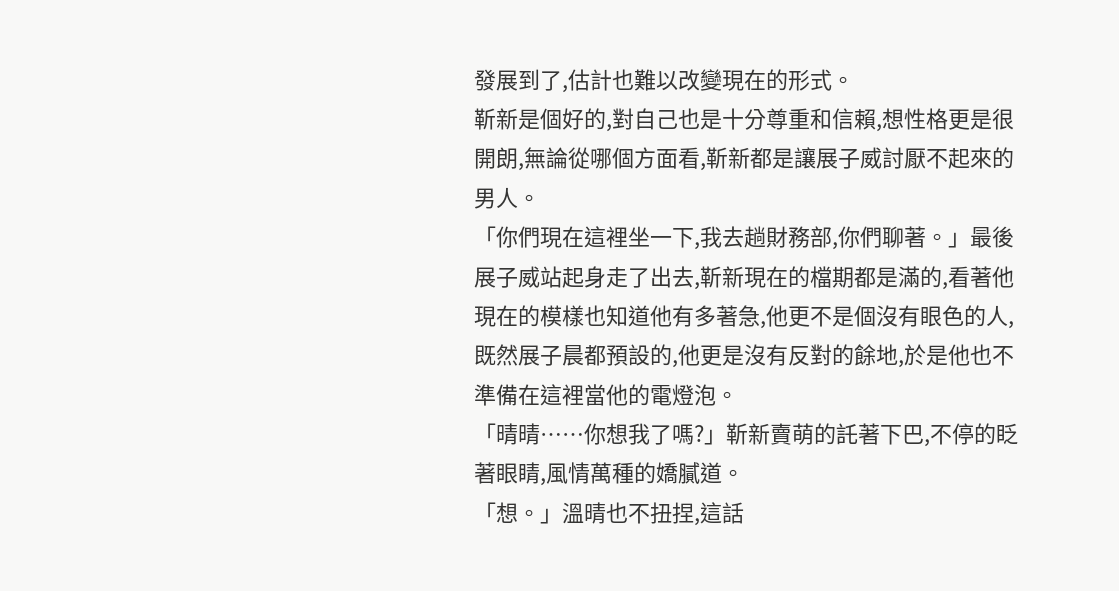發展到了,估計也難以改變現在的形式。
靳新是個好的,對自己也是十分尊重和信賴,想性格更是很開朗,無論從哪個方面看,靳新都是讓展子威討厭不起來的男人。
「你們現在這裡坐一下,我去趟財務部,你們聊著。」最後展子威站起身走了出去,靳新現在的檔期都是滿的,看著他現在的模樣也知道他有多著急,他更不是個沒有眼色的人,既然展子晨都預設的,他更是沒有反對的餘地,於是他也不準備在這裡當他的電燈泡。
「晴晴……你想我了嗎?」靳新賣萌的託著下巴,不停的眨著眼睛,風情萬種的嬌膩道。
「想。」溫晴也不扭捏,這話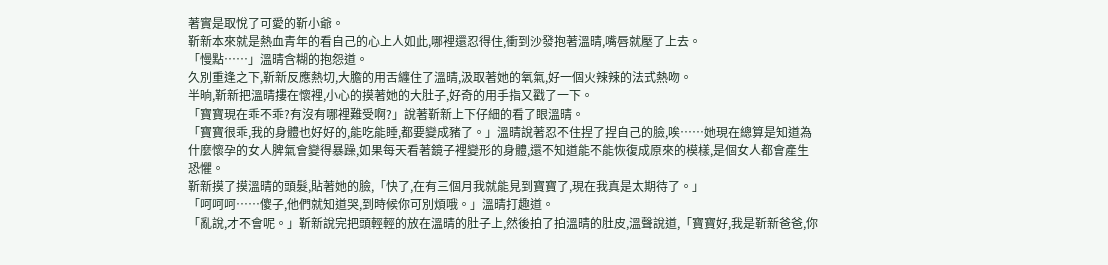著實是取悅了可愛的靳小爺。
靳新本來就是熱血青年的看自己的心上人如此,哪裡還忍得住,衝到沙發抱著溫晴,嘴唇就壓了上去。
「慢點……」溫晴含糊的抱怨道。
久別重逢之下,靳新反應熱切,大膽的用舌纏住了溫晴,汲取著她的氧氣,好一個火辣辣的法式熱吻。
半晌,靳新把溫晴摟在懷裡,小心的摸著她的大肚子,好奇的用手指又戳了一下。
「寶寶現在乖不乖?有沒有哪裡難受啊?」說著靳新上下仔細的看了眼溫晴。
「寶寶很乖,我的身體也好好的,能吃能睡,都要變成豬了。」溫晴說著忍不住捏了捏自己的臉,唉……她現在總算是知道為什麼懷孕的女人脾氣會變得暴躁,如果每天看著鏡子裡變形的身體,還不知道能不能恢復成原來的模樣,是個女人都會產生恐懼。
靳新摸了摸溫晴的頭髮,貼著她的臉,「快了,在有三個月我就能見到寶寶了,現在我真是太期待了。」
「呵呵呵……傻子,他們就知道哭,到時候你可別煩哦。」溫晴打趣道。
「亂說,才不會呢。」靳新說完把頭輕輕的放在溫晴的肚子上,然後拍了拍溫晴的肚皮,溫聲說道,「寶寶好,我是靳新爸爸,你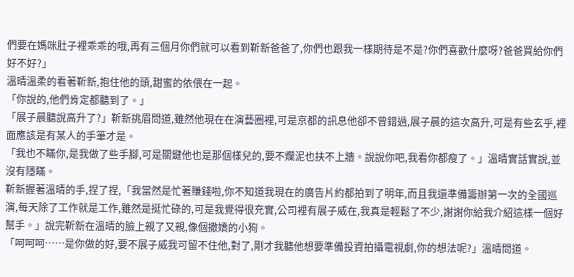們要在媽咪肚子裡乖乖的哦,再有三個月你們就可以看到靳新爸爸了,你們也跟我一樣期待是不是?你們喜歡什麼呀?爸爸買給你們好不好?」
溫晴溫柔的看著靳新,抱住他的頭,甜蜜的依偎在一起。
「你說的,他們肯定都聽到了。」
「展子晨聽說高升了?」靳新挑眉問道,雖然他現在在演藝圈裡,可是京都的訊息他卻不曾錯過,展子晨的這次高升,可是有些玄乎,裡面應該是有某人的手筆才是。
「我也不瞞你,是我做了些手腳,可是關鍵他也是那個樣兒的,要不爛泥也扶不上牆。說說你吧,我看你都瘦了。」溫晴實話實說,並沒有隱瞞。
靳新握著溫晴的手,捏了捏,「我當然是忙著賺錢啦,你不知道我現在的廣告片約都拍到了明年,而且我還準備籌辦第一次的全國巡演,每天除了工作就是工作,雖然是挺忙碌的,可是我覺得很充實,公司裡有展子威在,我真是輕鬆了不少,謝謝你給我介紹這樣一個好幫手。」說完靳新在溫晴的臉上親了又親,像個撒嬌的小狗。
「呵呵呵……是你做的好,要不展子威我可留不住他,對了,剛才我聽他想要準備投資拍攝電視劇,你的想法呢?」溫晴問道。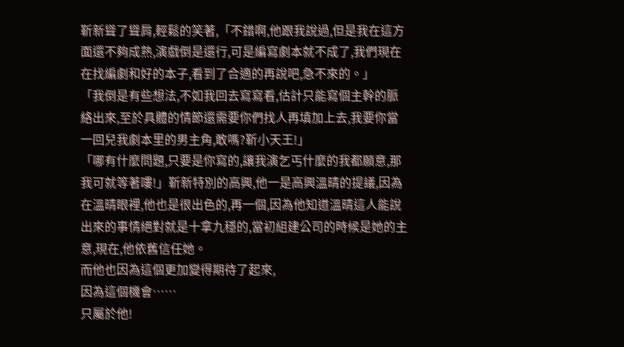靳新聳了聳肩,輕鬆的笑著,「不錯啊,他跟我說過,但是我在這方面還不夠成熟,演戲倒是還行,可是編寫劇本就不成了,我們現在在找編劇和好的本子,看到了合適的再說吧,急不來的。」
「我倒是有些想法,不如我回去寫寫看,估計只能寫個主幹的脈絡出來,至於具體的情節還需要你們找人再填加上去,我要你當一回兒我劇本里的男主角,敢嗎?靳小天王!」
「哪有什麼問題,只要是你寫的,讓我演乞丐什麼的我都願意,那我可就等著嘍!」靳新特別的高興,他一是高興溫晴的提議,因為在溫晴眼裡,他也是很出色的,再一個,因為他知道溫晴這人能說出來的事情絕對就是十拿九穩的,當初組建公司的時候是她的主意,現在,他依舊信任她。
而他也因為這個更加變得期待了起來,
因為這個機會……
只屬於他!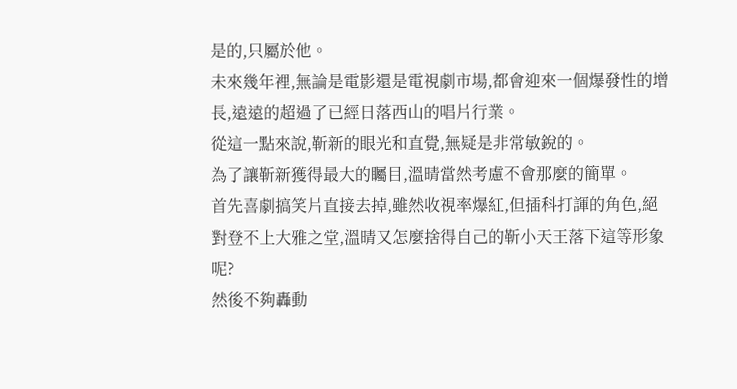是的,只屬於他。
未來幾年裡,無論是電影還是電視劇市場,都會迎來一個爆發性的增長,遠遠的超過了已經日落西山的唱片行業。
從這一點來說,靳新的眼光和直覺,無疑是非常敏銳的。
為了讓靳新獲得最大的矚目,溫晴當然考慮不會那麼的簡單。
首先喜劇搞笑片直接去掉,雖然收視率爆紅,但插科打諢的角色,絕對登不上大雅之堂,溫晴又怎麼捨得自己的靳小天王落下這等形象呢?
然後不夠轟動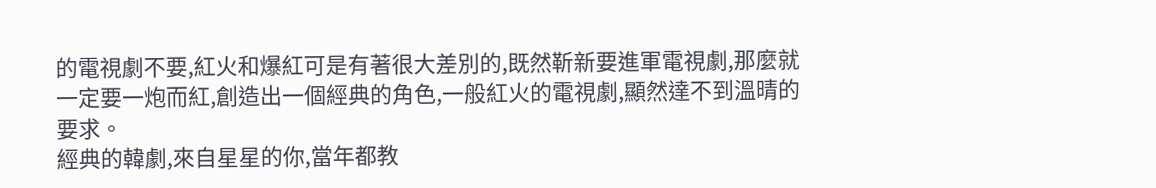的電視劇不要,紅火和爆紅可是有著很大差別的,既然靳新要進軍電視劇,那麼就一定要一炮而紅,創造出一個經典的角色,一般紅火的電視劇,顯然達不到溫晴的要求。
經典的韓劇,來自星星的你,當年都教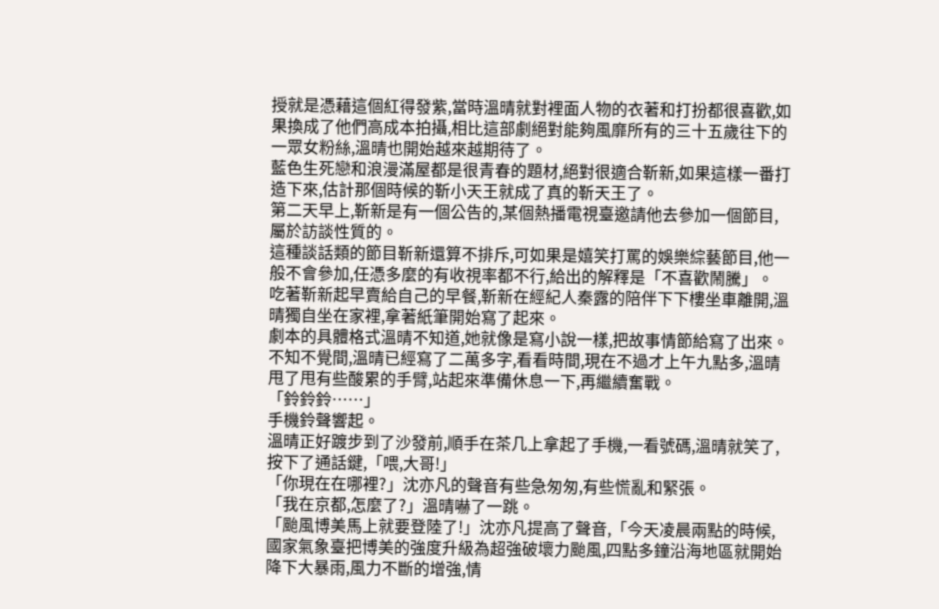授就是憑藉這個紅得發紫,當時溫晴就對裡面人物的衣著和打扮都很喜歡,如果換成了他們高成本拍攝,相比這部劇絕對能夠風靡所有的三十五歲往下的一眾女粉絲,溫晴也開始越來越期待了。
藍色生死戀和浪漫滿屋都是很青春的題材,絕對很適合靳新,如果這樣一番打造下來,估計那個時候的靳小天王就成了真的靳天王了。
第二天早上,靳新是有一個公告的,某個熱播電視臺邀請他去參加一個節目,屬於訪談性質的。
這種談話類的節目靳新還算不排斥,可如果是嬉笑打罵的娛樂綜藝節目,他一般不會參加,任憑多麼的有收視率都不行,給出的解釋是「不喜歡鬧騰」。
吃著靳新起早賣給自己的早餐,靳新在經紀人秦露的陪伴下下樓坐車離開,溫晴獨自坐在家裡,拿著紙筆開始寫了起來。
劇本的具體格式溫晴不知道,她就像是寫小說一樣,把故事情節給寫了出來。
不知不覺間,溫晴已經寫了二萬多字,看看時間,現在不過才上午九點多,溫晴甩了甩有些酸累的手臂,站起來準備休息一下,再繼續奮戰。
「鈴鈴鈴……」
手機鈴聲響起。
溫晴正好踱步到了沙發前,順手在茶几上拿起了手機,一看號碼,溫晴就笑了,按下了通話鍵,「喂,大哥!」
「你現在在哪裡?」沈亦凡的聲音有些急匆匆,有些慌亂和緊張。
「我在京都,怎麼了?」溫晴嚇了一跳。
「颱風博美馬上就要登陸了!」沈亦凡提高了聲音,「今天凌晨兩點的時候,國家氣象臺把博美的強度升級為超強破壞力颱風,四點多鐘沿海地區就開始降下大暴雨,風力不斷的增強,情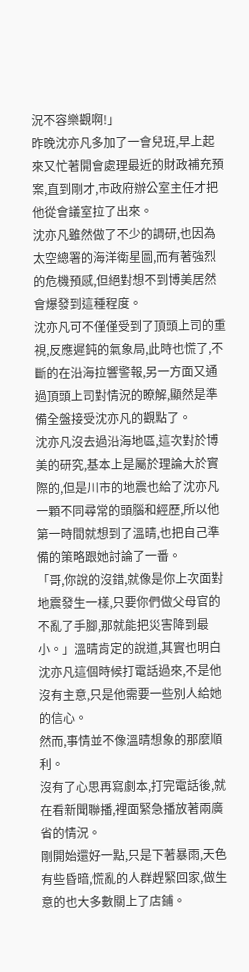況不容樂觀啊!」
昨晚沈亦凡多加了一會兒班,早上起來又忙著開會處理最近的財政補充預案,直到剛才,市政府辦公室主任才把他從會議室拉了出來。
沈亦凡雖然做了不少的調研,也因為太空總署的海洋衛星圖,而有著強烈的危機預感,但絕對想不到博美居然會爆發到這種程度。
沈亦凡可不僅僅受到了頂頭上司的重視,反應遲鈍的氣象局,此時也慌了,不斷的在沿海拉響警報,另一方面又通過頂頭上司對情況的瞭解,顯然是準備全盤接受沈亦凡的觀點了。
沈亦凡沒去過沿海地區,這次對於博美的研究,基本上是屬於理論大於實際的,但是川市的地震也給了沈亦凡一顆不同尋常的頭腦和經歷,所以他第一時間就想到了溫晴,也把自己準備的策略跟她討論了一番。
「哥,你說的沒錯,就像是你上次面對地震發生一樣,只要你們做父母官的不亂了手腳,那就能把災害降到最小。」溫晴肯定的說道,其實也明白沈亦凡這個時候打電話過來,不是他沒有主意,只是他需要一些別人給她的信心。
然而,事情並不像溫晴想象的那麼順利。
沒有了心思再寫劇本,打完電話後,就在看新聞聯播,裡面緊急播放著兩廣省的情況。
剛開始還好一點,只是下著暴雨,天色有些昏暗,慌亂的人群趕緊回家,做生意的也大多數關上了店鋪。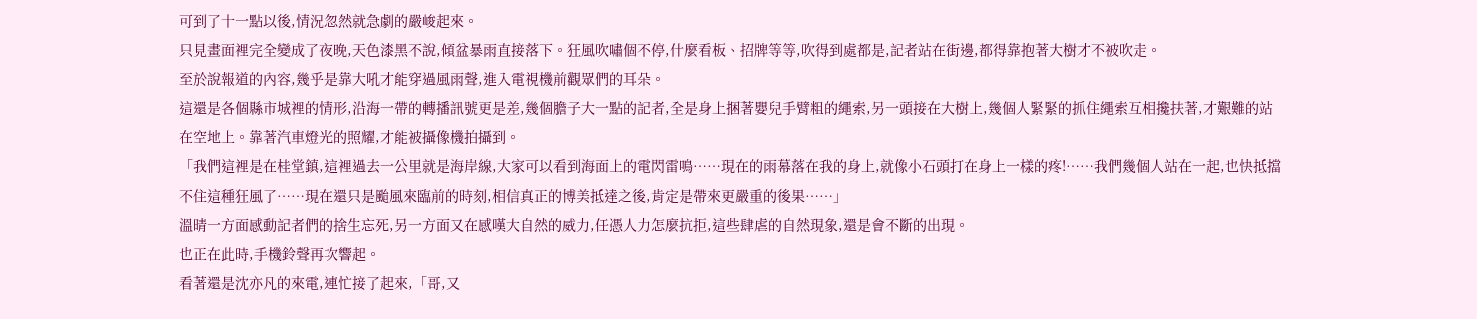可到了十一點以後,情況忽然就急劇的嚴峻起來。
只見畫面裡完全變成了夜晚,天色漆黑不說,傾盆暴雨直接落下。狂風吹嘯個不停,什麼看板、招牌等等,吹得到處都是,記者站在街邊,都得靠抱著大樹才不被吹走。
至於說報道的內容,幾乎是靠大吼才能穿過風雨聲,進入電視機前觀眾們的耳朵。
這還是各個縣市城裡的情形,沿海一帶的轉播訊號更是差,幾個膽子大一點的記者,全是身上捆著嬰兒手臂粗的繩索,另一頭接在大樹上,幾個人緊緊的抓住繩索互相攙扶著,才艱難的站在空地上。靠著汽車燈光的照耀,才能被攝像機拍攝到。
「我們這裡是在桂堂鎮,這裡過去一公里就是海岸線,大家可以看到海面上的電閃雷鳴……現在的雨幕落在我的身上,就像小石頭打在身上一樣的疼!……我們幾個人站在一起,也快抵擋不住這種狂風了……現在還只是颱風來臨前的時刻,相信真正的博美抵達之後,肯定是帶來更嚴重的後果……」
溫晴一方面感動記者們的捨生忘死,另一方面又在感嘆大自然的威力,任憑人力怎麼抗拒,這些肆虐的自然現象,還是會不斷的出現。
也正在此時,手機鈴聲再次響起。
看著還是沈亦凡的來電,連忙接了起來,「哥,又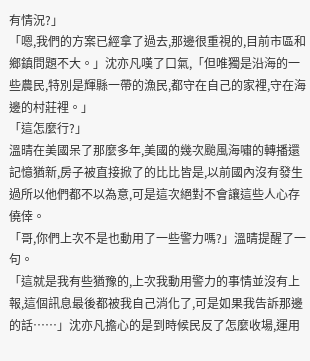有情況?」
「嗯,我們的方案已經拿了過去,那邊很重視的,目前市區和鄉鎮問題不大。」沈亦凡嘆了口氣,「但唯獨是沿海的一些農民,特別是輝縣一帶的漁民,都守在自己的家裡,守在海邊的村莊裡。」
「這怎麼行?」
溫晴在美國呆了那麼多年,美國的幾次颱風海嘯的轉播還記憶猶新,房子被直接掀了的比比皆是,以前國內沒有發生過所以他們都不以為意,可是這次絕對不會讓這些人心存僥倖。
「哥,你們上次不是也動用了一些警力嗎?」溫晴提醒了一句。
「這就是我有些猶豫的,上次我動用警力的事情並沒有上報,這個訊息最後都被我自己消化了,可是如果我告訴那邊的話……」沈亦凡擔心的是到時候民反了怎麼收場,運用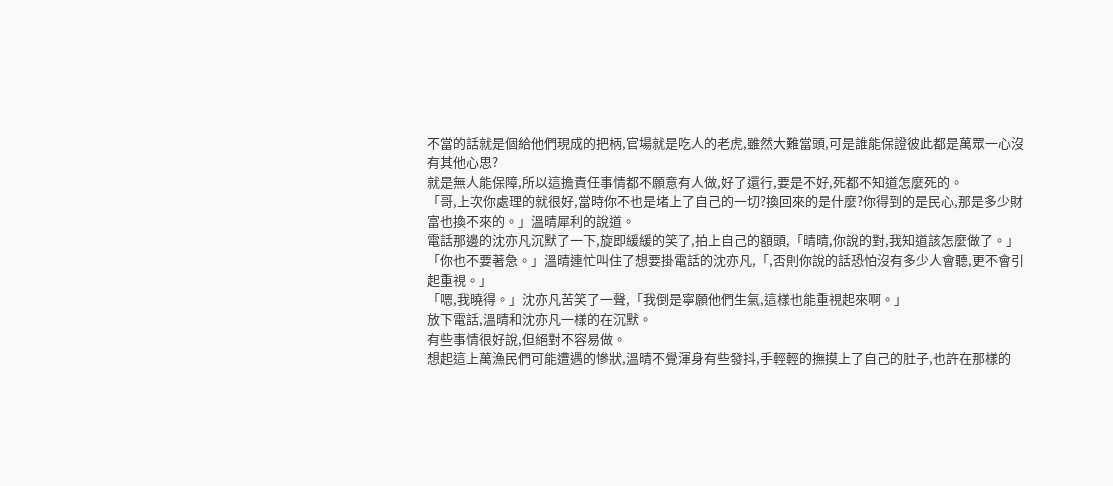不當的話就是個給他們現成的把柄,官場就是吃人的老虎,雖然大難當頭,可是誰能保證彼此都是萬眾一心沒有其他心思?
就是無人能保障,所以這擔責任事情都不願意有人做,好了還行,要是不好,死都不知道怎麼死的。
「哥,上次你處理的就很好,當時你不也是堵上了自己的一切?換回來的是什麼?你得到的是民心,那是多少財富也換不來的。」溫晴犀利的說道。
電話那邊的沈亦凡沉默了一下,旋即緩緩的笑了,拍上自己的額頭,「晴晴,你說的對,我知道該怎麼做了。」
「你也不要著急。」溫晴連忙叫住了想要掛電話的沈亦凡,「,否則你說的話恐怕沒有多少人會聽,更不會引起重視。」
「嗯,我曉得。」沈亦凡苦笑了一聲,「我倒是寧願他們生氣,這樣也能重視起來啊。」
放下電話,溫晴和沈亦凡一樣的在沉默。
有些事情很好說,但絕對不容易做。
想起這上萬漁民們可能遭遇的慘狀,溫晴不覺渾身有些發抖,手輕輕的撫摸上了自己的肚子,也許在那樣的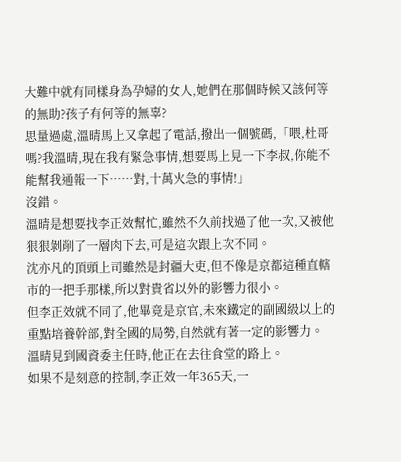大難中就有同樣身為孕婦的女人,她們在那個時候又該何等的無助?孩子有何等的無辜?
思量過處,溫晴馬上又拿起了電話,撥出一個號碼,「喂,杜哥嗎?我溫晴,現在我有緊急事情,想要馬上見一下李叔,你能不能幫我通報一下……對,十萬火急的事情!」
沒錯。
溫晴是想要找李正效幫忙,雖然不久前找過了他一次,又被他狠狠剝削了一層肉下去,可是這次跟上次不同。
沈亦凡的頂頭上司雖然是封疆大吏,但不像是京都這種直轄市的一把手那樣,所以對貴省以外的影響力很小。
但李正效就不同了,他畢竟是京官,未來鐵定的副國級以上的重點培養幹部,對全國的局勢,自然就有著一定的影響力。
溫晴見到國資委主任時,他正在去往食堂的路上。
如果不是刻意的控制,李正效一年365天,一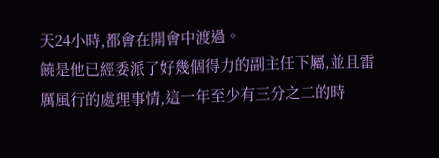天24小時,都會在開會中渡過。
饒是他已經委派了好幾個得力的副主任下屬,並且雷厲風行的處理事情,這一年至少有三分之二的時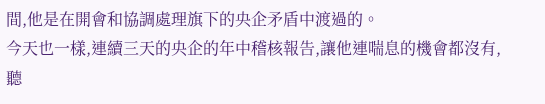間,他是在開會和協調處理旗下的央企矛盾中渡過的。
今天也一樣,連續三天的央企的年中稽核報告,讓他連喘息的機會都沒有,聽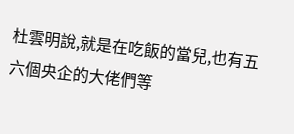杜雲明說,就是在吃飯的當兒,也有五六個央企的大佬們等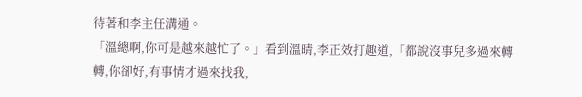待著和李主任溝通。
「溫總啊,你可是越來越忙了。」看到溫晴,李正效打趣道,「都說沒事兒多過來轉轉,你卻好,有事情才過來找我,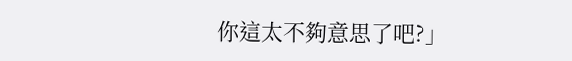你這太不夠意思了吧?」